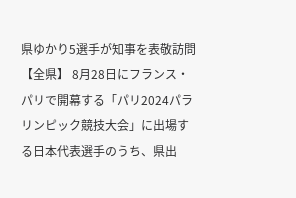県ゆかり5選手が知事を表敬訪問
【全県】 8月28日にフランス・パリで開幕する「パリ2024パラリンピック競技大会」に出場する日本代表選手のうち、県出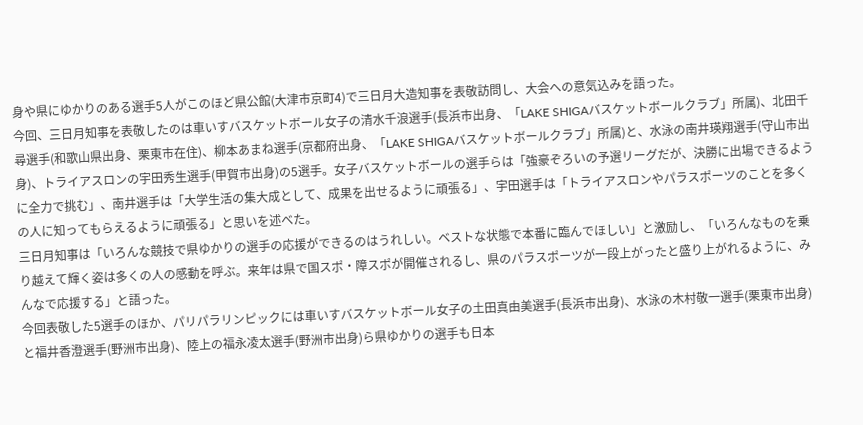身や県にゆかりのある選手5人がこのほど県公館(大津市京町4)で三日月大造知事を表敬訪問し、大会への意気込みを語った。
今回、三日月知事を表敬したのは車いすバスケットボール女子の清水千浪選手(長浜市出身、「LAKE SHIGAバスケットボールクラブ」所属)、北田千尋選手(和歌山県出身、栗東市在住)、柳本あまね選手(京都府出身、「LAKE SHIGAバスケットボールクラブ」所属)と、水泳の南井瑛翔選手(守山市出身)、トライアスロンの宇田秀生選手(甲賀市出身)の5選手。女子バスケットボールの選手らは「強豪ぞろいの予選リーグだが、決勝に出場できるように全力で挑む」、南井選手は「大学生活の集大成として、成果を出せるように頑張る」、宇田選手は「トライアスロンやパラスポーツのことを多くの人に知ってもらえるように頑張る」と思いを述べた。
三日月知事は「いろんな競技で県ゆかりの選手の応援ができるのはうれしい。ベストな状態で本番に臨んでほしい」と激励し、「いろんなものを乗り越えて輝く姿は多くの人の感動を呼ぶ。来年は県で国スポ・障スポが開催されるし、県のパラスポーツが一段上がったと盛り上がれるように、みんなで応援する」と語った。
今回表敬した5選手のほか、パリパラリンピックには車いすバスケットボール女子の土田真由美選手(長浜市出身)、水泳の木村敬一選手(栗東市出身)と福井香澄選手(野洲市出身)、陸上の福永凌太選手(野洲市出身)ら県ゆかりの選手も日本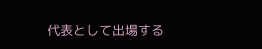代表として出場する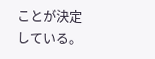ことが決定している。